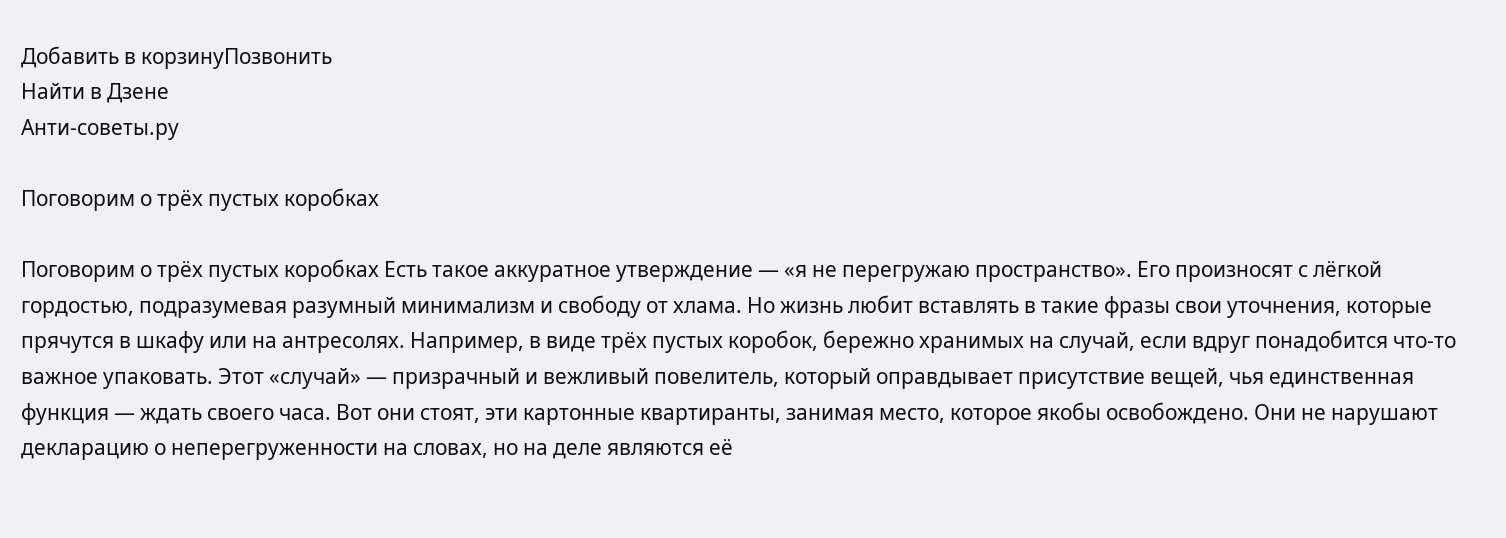Добавить в корзинуПозвонить
Найти в Дзене
Анти-советы.ру

Поговорим о трёх пустых коробках

Поговорим о трёх пустых коробках Есть такое аккуратное утверждение — «я не перегружаю пространство». Его произносят с лёгкой гордостью, подразумевая разумный минимализм и свободу от хлама. Но жизнь любит вставлять в такие фразы свои уточнения, которые прячутся в шкафу или на антресолях. Например, в виде трёх пустых коробок, бережно хранимых на случай, если вдруг понадобится что-то важное упаковать. Этот «случай» — призрачный и вежливый повелитель, который оправдывает присутствие вещей, чья единственная функция — ждать своего часа. Вот они стоят, эти картонные квартиранты, занимая место, которое якобы освобождено. Они не нарушают декларацию о неперегруженности на словах, но на деле являются её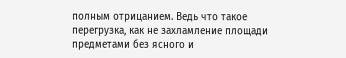полным отрицанием. Ведь что такое перегрузка, как не захламление площади предметами без ясного и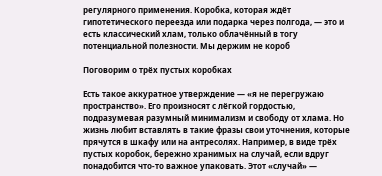регулярного применения. Коробка, которая ждёт гипотетического переезда или подарка через полгода, — это и есть классический хлам, только облачённый в тогу потенциальной полезности. Мы держим не короб

Поговорим о трёх пустых коробках

Есть такое аккуратное утверждение — «я не перегружаю пространство». Его произносят с лёгкой гордостью, подразумевая разумный минимализм и свободу от хлама. Но жизнь любит вставлять в такие фразы свои уточнения, которые прячутся в шкафу или на антресолях. Например, в виде трёх пустых коробок, бережно хранимых на случай, если вдруг понадобится что-то важное упаковать. Этот «случай» —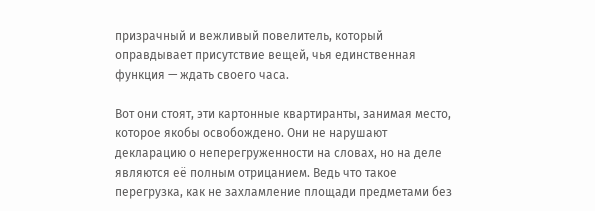призрачный и вежливый повелитель, который оправдывает присутствие вещей, чья единственная функция — ждать своего часа.

Вот они стоят, эти картонные квартиранты, занимая место, которое якобы освобождено. Они не нарушают декларацию о неперегруженности на словах, но на деле являются её полным отрицанием. Ведь что такое перегрузка, как не захламление площади предметами без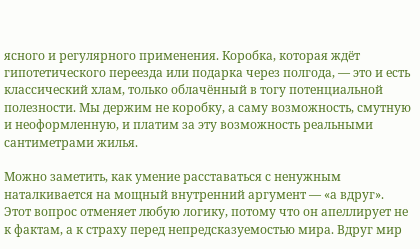ясного и регулярного применения. Коробка, которая ждёт гипотетического переезда или подарка через полгода, — это и есть классический хлам, только облачённый в тогу потенциальной полезности. Мы держим не коробку, а саму возможность, смутную и неоформленную, и платим за эту возможность реальными сантиметрами жилья.

Можно заметить, как умение расставаться с ненужным наталкивается на мощный внутренний аргумент — «а вдруг». Этот вопрос отменяет любую логику, потому что он апеллирует не к фактам, а к страху перед непредсказуемостью мира. Вдруг мир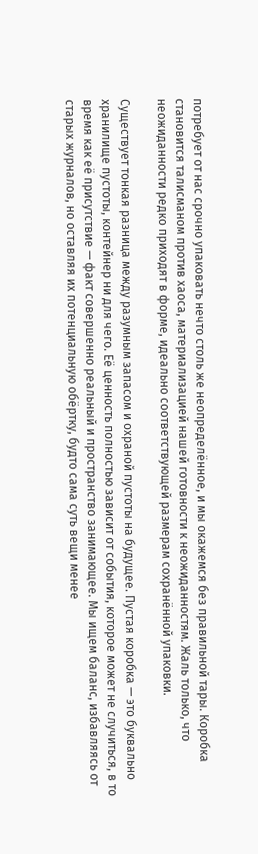потребует от нас срочно упаковать нечто столь же неопределённое, и мы окажемся без правильной тары. Коробка становится талисманом против хаоса, материализацией нашей готовности к неожиданностям. Жаль только, что неожиданности редко приходят в форме, идеально соответствующей размерам сохранённой упаковки.

Существует тонкая разница между разумным запасом и охраной пустоты на будущее. Пустая коробка — это буквально хранилище пустоты, контейнер ни для чего. Её ценность полностью зависит от события, которое может не случиться, в то время как её присутствие — факт совершенно реальный и пространство занимающее. Мы ищем баланс, избавляясь от старых журналов, но оставляя их потенциальную обёртку, будто сама суть вещи менее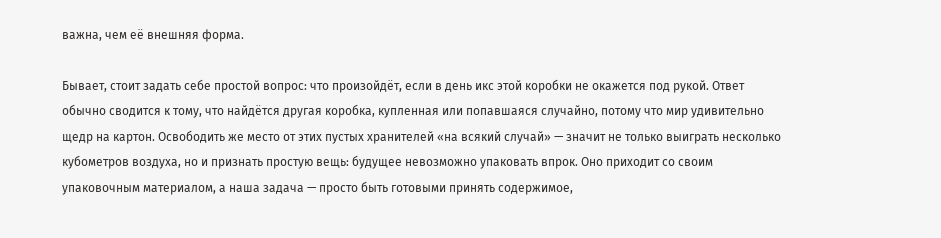важна, чем её внешняя форма.

Бывает, стоит задать себе простой вопрос: что произойдёт, если в день икс этой коробки не окажется под рукой. Ответ обычно сводится к тому, что найдётся другая коробка, купленная или попавшаяся случайно, потому что мир удивительно щедр на картон. Освободить же место от этих пустых хранителей «на всякий случай» — значит не только выиграть несколько кубометров воздуха, но и признать простую вещь: будущее невозможно упаковать впрок. Оно приходит со своим упаковочным материалом, а наша задача — просто быть готовыми принять содержимое,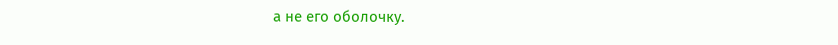а не его оболочку.